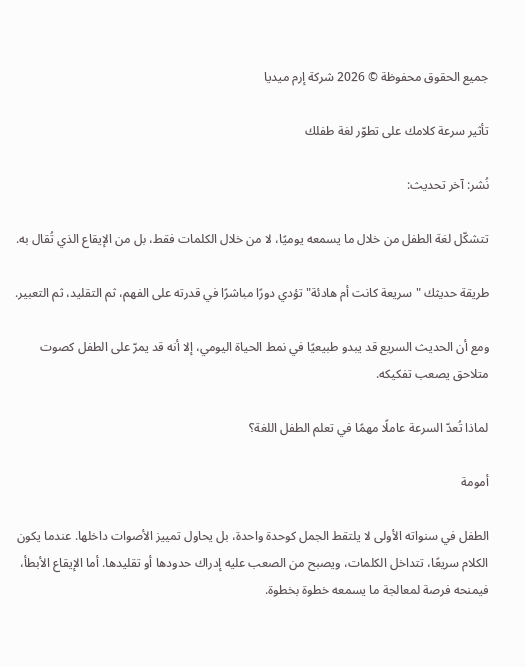جميع الحقوق محفوظة © 2026 شركة إرم ميديا

تأثير سرعة كلامك على تطوّر لغة طفلك

نُشر: آخر تحديث:

تتشكّل لغة الطفل من خلال ما يسمعه يوميًا، لا من خلال الكلمات فقط، بل من الإيقاع الذي تُقال به.

طريقة حديثك "سريعة كانت أم هادئة" تؤدي دورًا مباشرًا في قدرته على الفهم، ثم التقليد، ثم التعبير.

ومع أن الحديث السريع قد يبدو طبيعيًا في نمط الحياة اليومي، إلا أنه قد يمرّ على الطفل كصوت متلاحق يصعب تفكيكه.

لماذا تُعدّ السرعة عاملًا مهمًا في تعلم الطفل اللغة؟

أمومة

الطفل في سنواته الأولى لا يلتقط الجمل كوحدة واحدة، بل يحاول تمييز الأصوات داخلها. عندما يكون الكلام سريعًا، تتداخل الكلمات، ويصبح من الصعب عليه إدراك حدودها أو تقليدها. أما الإيقاع الأبطأ، فيمنحه فرصة لمعالجة ما يسمعه خطوة بخطوة.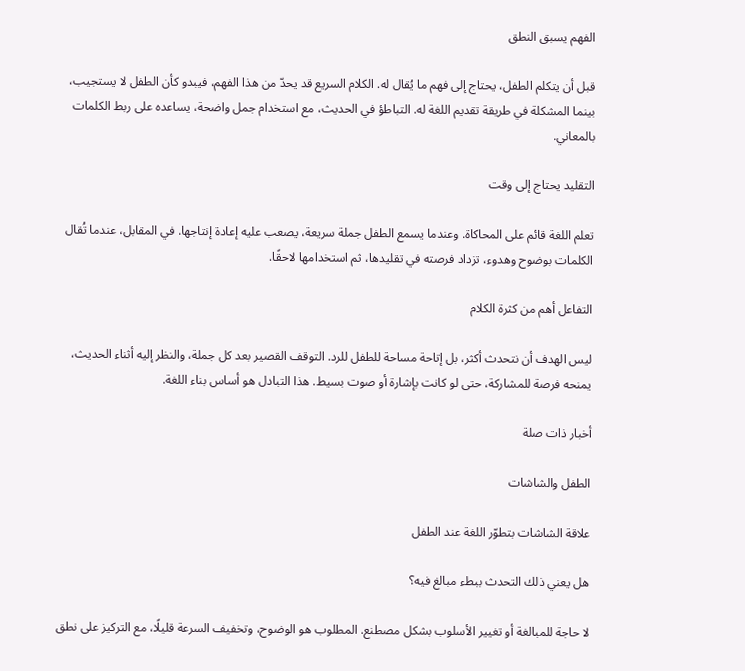الفهم يسبق النطق

قبل أن يتكلم الطفل، يحتاج إلى فهم ما يُقال له. الكلام السريع قد يحدّ من هذا الفهم، فيبدو كأن الطفل لا يستجيب، بينما المشكلة في طريقة تقديم اللغة له. التباطؤ في الحديث، مع استخدام جمل واضحة، يساعده على ربط الكلمات بالمعاني.

التقليد يحتاج إلى وقت

تعلم اللغة قائم على المحاكاة. وعندما يسمع الطفل جملة سريعة، يصعب عليه إعادة إنتاجها. في المقابل، عندما تُقال الكلمات بوضوح وهدوء، تزداد فرصته في تقليدها، ثم استخدامها لاحقًا.

التفاعل أهم من كثرة الكلام

ليس الهدف أن نتحدث أكثر، بل إتاحة مساحة للطفل للرد. التوقف القصير بعد كل جملة، والنظر إليه أثناء الحديث، يمنحه فرصة للمشاركة، حتى لو كانت بإشارة أو صوت بسيط. هذا التبادل هو أساس بناء اللغة.

أخبار ذات صلة

الطفل والشاشات

علاقة الشاشات بتطوّر اللغة عند الطفل

هل يعني ذلك التحدث ببطء مبالغ فيه؟

لا حاجة للمبالغة أو تغيير الأسلوب بشكل مصطنع. المطلوب هو الوضوح، وتخفيف السرعة قليلًا، مع التركيز على نطق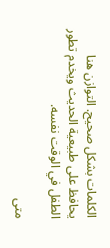الكلمات بشكل صحيح. التوازن هنا يحافظ على طبيعية الحديث ويخدم تطور الطفل في الوقت نفسه.

متى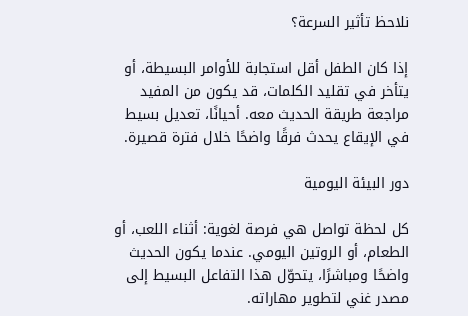نلاحظ تأثير السرعة؟

إذا كان الطفل أقل استجابة للأوامر البسيطة، أو يتأخر في تقليد الكلمات، قد يكون من المفيد مراجعة طريقة الحديث معه. أحيانًا، تعديل بسيط في الإيقاع يحدث فرقًا واضحًا خلال فترة قصيرة.

دور البيئة اليومية

كل لحظة تواصل هي فرصة لغوية: أثناء اللعب، أو الطعام، أو الروتين اليومي. عندما يكون الحديث واضحًا ومباشرًا، يتحوّل هذا التفاعل البسيط إلى مصدر غني لتطوير مهاراته.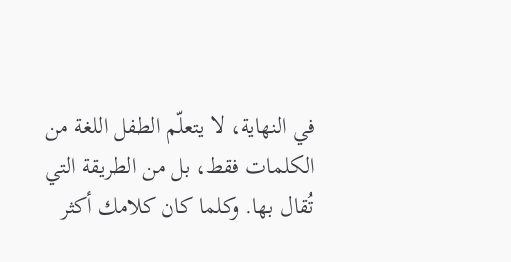في النهاية، لا يتعلّم الطفل اللغة من الكلمات فقط، بل من الطريقة التي تُقال بها. وكلما كان كلامك أكثر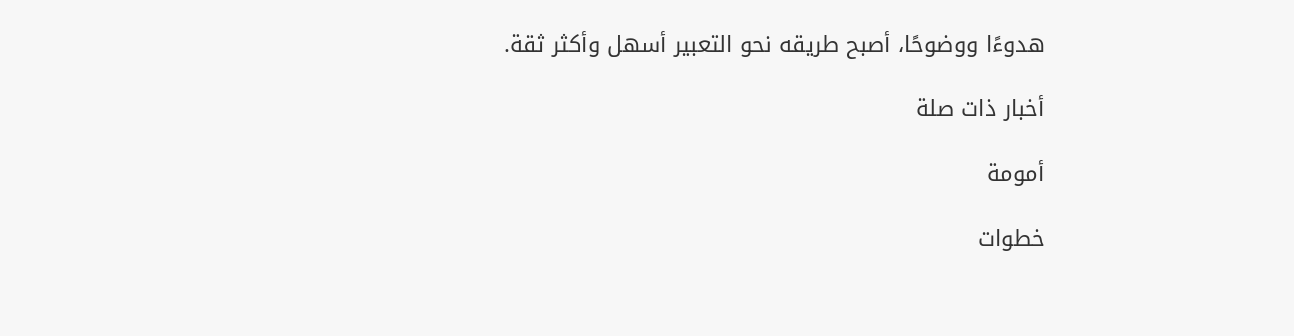هدوءًا ووضوحًا، أصبح طريقه نحو التعبير أسهل وأكثر ثقة.

أخبار ذات صلة

أمومة

خطوات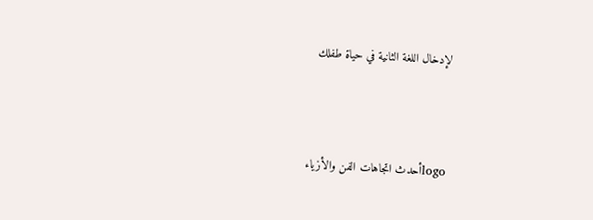لإدخال اللغة الثانية في حياة طفلك



logoأحدث اتجاهات الفن والأزياء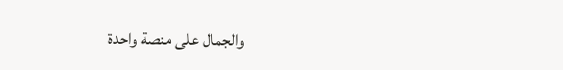والجمال على منصة واحدة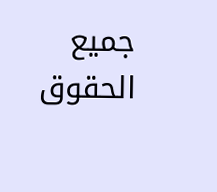جميع الحقوق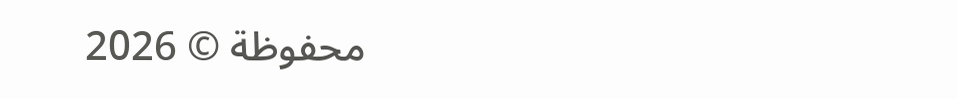محفوظة © 2026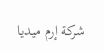شركة إرم ميديا